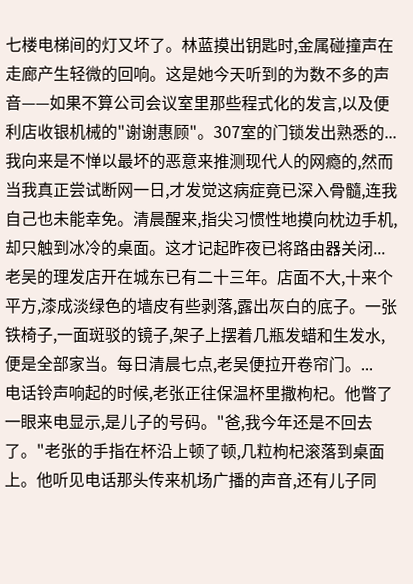七楼电梯间的灯又坏了。林蓝摸出钥匙时,金属碰撞声在走廊产生轻微的回响。这是她今天听到的为数不多的声音——如果不算公司会议室里那些程式化的发言,以及便利店收银机械的"谢谢惠顾"。307室的门锁发出熟悉的...
我向来是不惮以最坏的恶意来推测现代人的网瘾的,然而当我真正尝试断网一日,才发觉这病症竟已深入骨髓,连我自己也未能幸免。清晨醒来,指尖习惯性地摸向枕边手机,却只触到冰冷的桌面。这才记起昨夜已将路由器关闭...
老吴的理发店开在城东已有二十三年。店面不大,十来个平方,漆成淡绿色的墙皮有些剥落,露出灰白的底子。一张铁椅子,一面斑驳的镜子,架子上摆着几瓶发蜡和生发水,便是全部家当。每日清晨七点,老吴便拉开卷帘门。...
电话铃声响起的时候,老张正往保温杯里撒枸杞。他瞥了一眼来电显示,是儿子的号码。"爸,我今年还是不回去了。"老张的手指在杯沿上顿了顿,几粒枸杞滚落到桌面上。他听见电话那头传来机场广播的声音,还有儿子同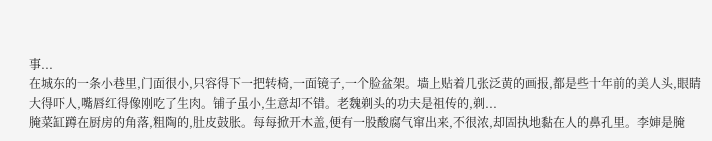事...
在城东的一条小巷里,门面很小,只容得下一把转椅,一面镜子,一个脸盆架。墙上贴着几张泛黄的画报,都是些十年前的美人头,眼睛大得吓人,嘴唇红得像刚吃了生肉。铺子虽小,生意却不错。老魏剃头的功夫是祖传的,剃...
腌菜缸蹲在厨房的角落,粗陶的,肚皮鼓胀。每每掀开木盖,便有一股酸腐气窜出来,不很浓,却固执地黏在人的鼻孔里。李婶是腌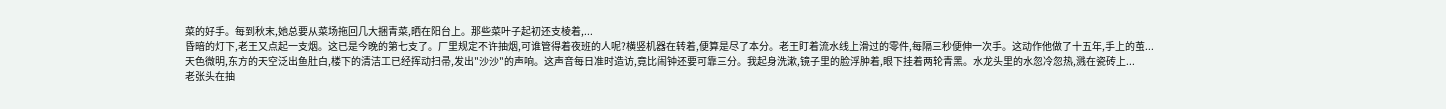菜的好手。每到秋末,她总要从菜场拖回几大捆青菜,晒在阳台上。那些菜叶子起初还支棱着,...
昏暗的灯下,老王又点起一支烟。这已是今晚的第七支了。厂里规定不许抽烟,可谁管得着夜班的人呢?横竖机器在转着,便算是尽了本分。老王盯着流水线上滑过的零件,每隔三秒便伸一次手。这动作他做了十五年,手上的茧...
天色微明,东方的天空泛出鱼肚白,楼下的清洁工已经挥动扫帚,发出"沙沙"的声响。这声音每日准时造访,竟比闹钟还要可靠三分。我起身洗漱,镜子里的脸浮肿着,眼下挂着两轮青黑。水龙头里的水忽冷忽热,溅在瓷砖上...
老张头在抽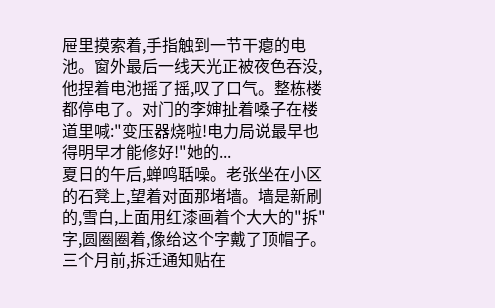屉里摸索着,手指触到一节干瘪的电池。窗外最后一线天光正被夜色吞没,他捏着电池摇了摇,叹了口气。整栋楼都停电了。对门的李婶扯着嗓子在楼道里喊:"变压器烧啦!电力局说最早也得明早才能修好!"她的...
夏日的午后,蝉鸣聒噪。老张坐在小区的石凳上,望着对面那堵墙。墙是新刷的,雪白,上面用红漆画着个大大的"拆"字,圆圈圈着,像给这个字戴了顶帽子。三个月前,拆迁通知贴在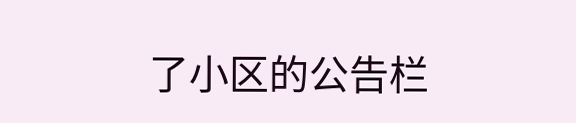了小区的公告栏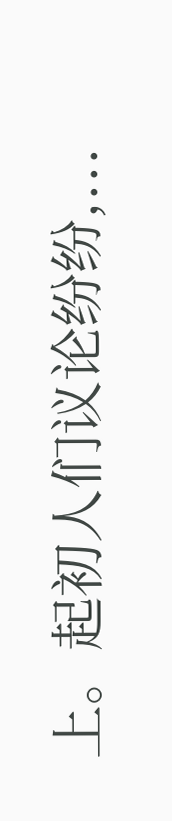上。起初人们议论纷纷,...